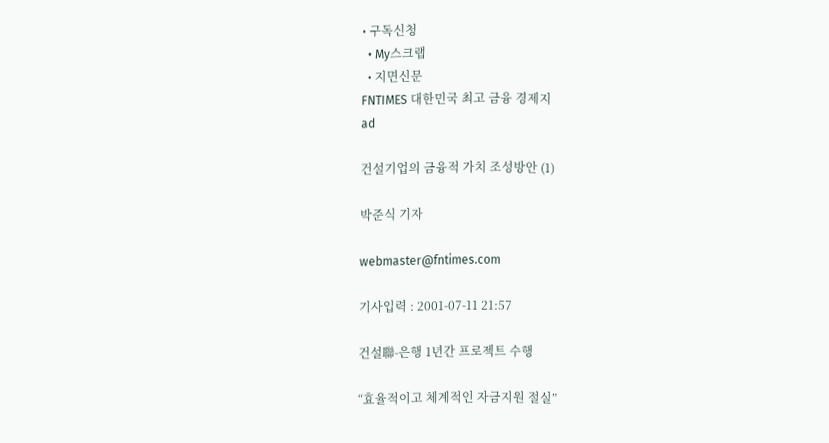• 구독신청
  • My스크랩
  • 지면신문
FNTIMES 대한민국 최고 금융 경제지
ad

건설기업의 금융적 가치 조성방안 (1)

박준식 기자

webmaster@fntimes.com

기사입력 : 2001-07-11 21:57

건설聯-은행 1년간 프로젝트 수행

“효율적이고 체계적인 자금지원 절실”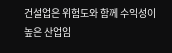건설업은 위험도와 함께 수익성이 높은 산업임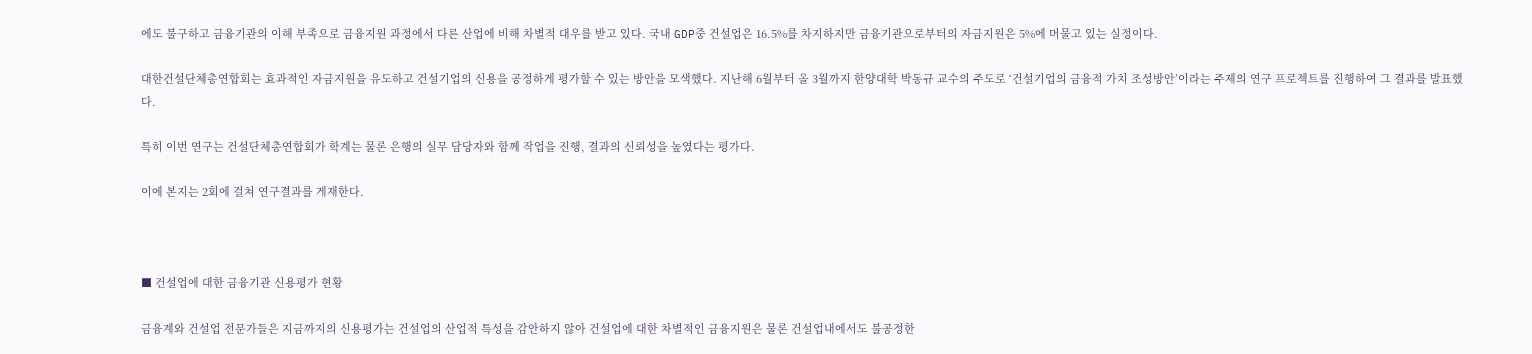에도 불구하고 금융기관의 이해 부족으로 금융지원 과정에서 다른 산업에 비해 차별적 대우를 받고 있다. 국내 GDP중 건설업은 16.5%를 차지하지만 금융기관으로부터의 자금지원은 5%에 머물고 있는 실정이다.

대한건설단체총연합회는 효과적인 자금지원을 유도하고 건설기업의 신용을 공정하게 평가할 수 있는 방안을 모색했다. 지난해 6월부터 올 3월까지 한양대학 박동규 교수의 주도로 ‘건설기업의 금융적 가치 조성방안’이라는 주제의 연구 프로젝트를 진행하여 그 결과를 발표했다.

특히 이번 연구는 건설단체총연합회가 학계는 물론 은행의 실무 담당자와 함께 작업을 진행, 결과의 신뢰성을 높였다는 평가다.

이에 본지는 2회에 걸쳐 연구결과를 게재한다.



■ 건설업에 대한 금융기관 신용평가 현황

금융계와 건설업 전문가들은 지금까지의 신용평가는 건설업의 산업적 특성을 감안하지 않아 건설업에 대한 차별적인 금융지원은 물론 건설업내에서도 불공정한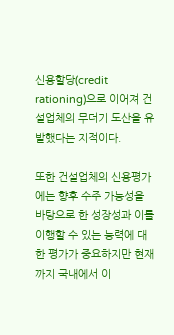신용할당(credit rationing)으로 이어져 건설업체의 무더기 도산을 유발했다는 지적이다.

또한 건설업체의 신용평가에는 향후 수주 가능성을 바탕으로 한 성장성과 이를 이행할 수 있는 능력에 대한 평가가 중요하지만 현재까지 국내에서 이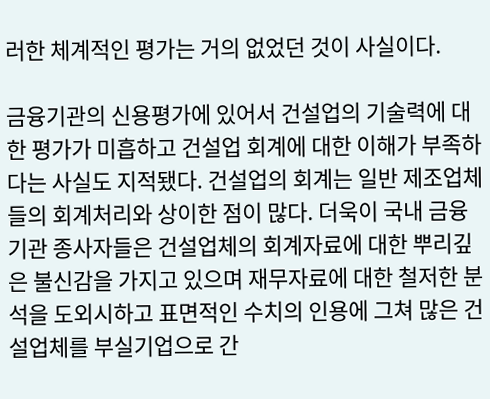러한 체계적인 평가는 거의 없었던 것이 사실이다.

금융기관의 신용평가에 있어서 건설업의 기술력에 대한 평가가 미흡하고 건설업 회계에 대한 이해가 부족하다는 사실도 지적됐다. 건설업의 회계는 일반 제조업체들의 회계처리와 상이한 점이 많다. 더욱이 국내 금융기관 종사자들은 건설업체의 회계자료에 대한 뿌리깊은 불신감을 가지고 있으며 재무자료에 대한 철저한 분석을 도외시하고 표면적인 수치의 인용에 그쳐 많은 건설업체를 부실기업으로 간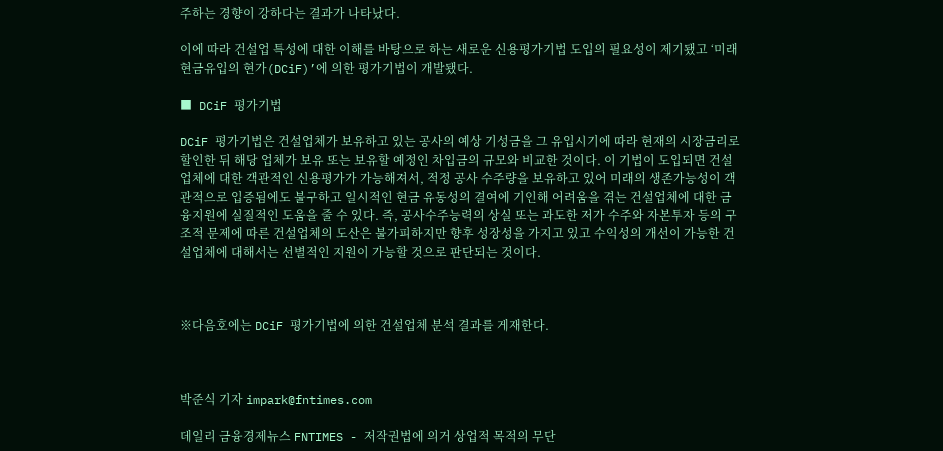주하는 경향이 강하다는 결과가 나타났다.

이에 따라 건설업 특성에 대한 이해를 바탕으로 하는 새로운 신용평가기법 도입의 필요성이 제기됐고 ‘미래현금유입의 현가(DCiF)’에 의한 평가기법이 개발됐다.

■ DCiF 평가기법

DCiF 평가기법은 건설업체가 보유하고 있는 공사의 예상 기성금을 그 유입시기에 따라 현재의 시장금리로 할인한 뒤 해당 업체가 보유 또는 보유할 예정인 차입금의 규모와 비교한 것이다. 이 기법이 도입되면 건설업체에 대한 객관적인 신용평가가 가능해져서, 적정 공사 수주량을 보유하고 있어 미래의 생존가능성이 객관적으로 입증됨에도 불구하고 일시적인 현금 유동성의 결여에 기인해 어려움을 겪는 건설업체에 대한 금융지원에 실질적인 도움을 줄 수 있다. 즉, 공사수주능력의 상실 또는 과도한 저가 수주와 자본투자 등의 구조적 문제에 따른 건설업체의 도산은 불가피하지만 향후 성장성을 가지고 있고 수익성의 개선이 가능한 건설업체에 대해서는 선별적인 지원이 가능할 것으로 판단되는 것이다.



※다음호에는 DCiF 평가기법에 의한 건설업체 분석 결과를 게재한다.



박준식 기자 impark@fntimes.com

데일리 금융경제뉴스 FNTIMES - 저작권법에 의거 상업적 목적의 무단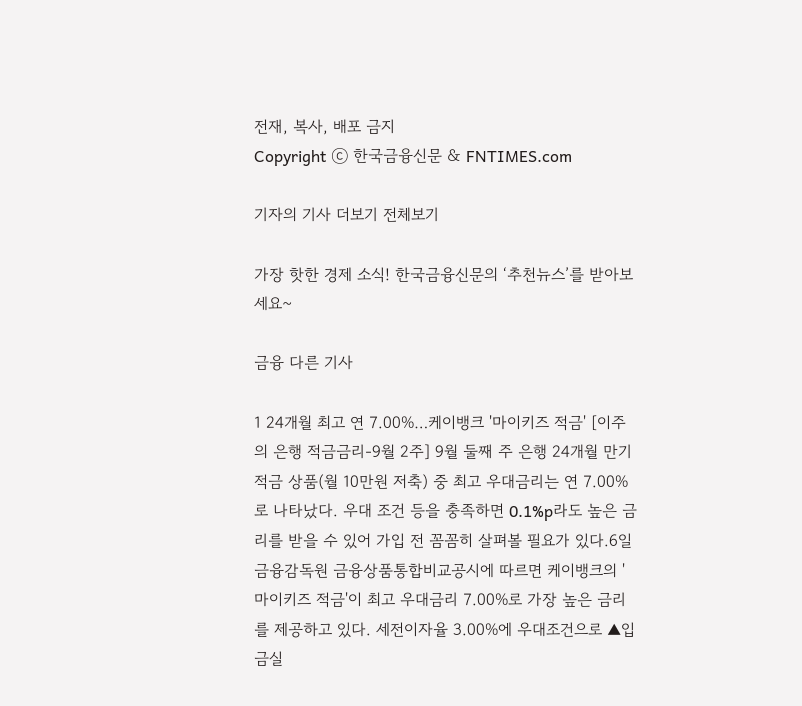전재, 복사, 배포 금지
Copyright ⓒ 한국금융신문 & FNTIMES.com

기자의 기사 더보기 전체보기

가장 핫한 경제 소식! 한국금융신문의 ‘추천뉴스’를 받아보세요~

금융 다른 기사

1 24개월 최고 연 7.00%…케이뱅크 '마이키즈 적금' [이주의 은행 적금금리-9월 2주] 9월 둘째 주 은행 24개월 만기 적금 상품(월 10만원 저축) 중 최고 우대금리는 연 7.00%로 나타났다. 우대 조건 등을 충족하면 0.1%p라도 높은 금리를 받을 수 있어 가입 전 꼼꼼히 살펴볼 필요가 있다.6일 금융감독원 금융상품통합비교공시에 따르면 케이뱅크의 '마이키즈 적금'이 최고 우대금리 7.00%로 가장 높은 금리를 제공하고 있다. 세전이자율 3.00%에 우대조건으로 ▲입금실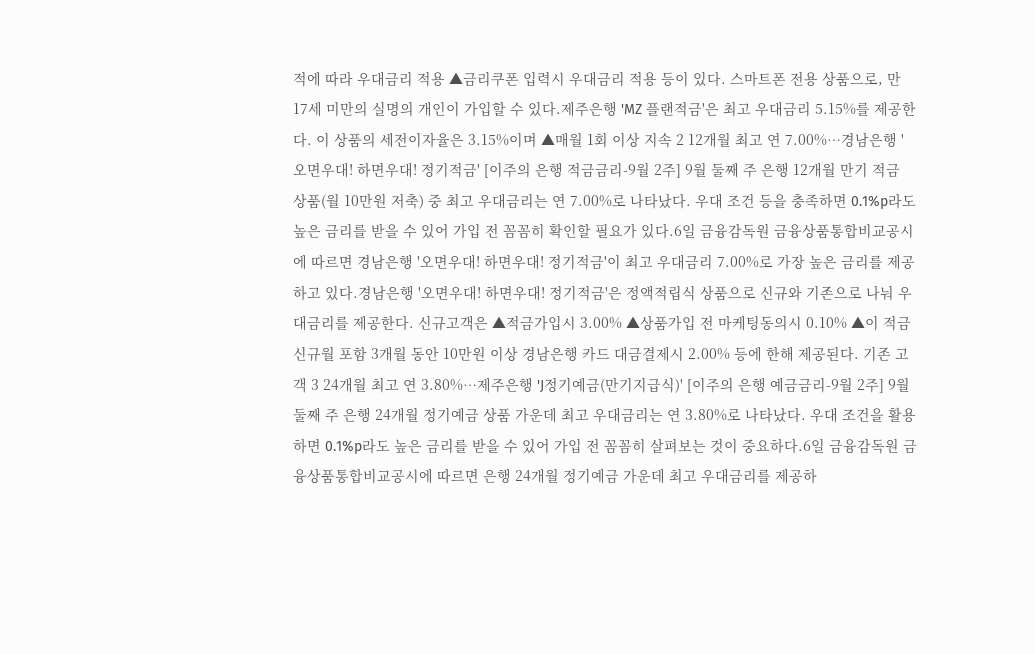적에 따라 우대금리 적용 ▲금리쿠폰 입력시 우대금리 적용 등이 있다. 스마트폰 전용 상품으로, 만 17세 미만의 실명의 개인이 가입할 수 있다.제주은행 'MZ 플랜적금'은 최고 우대금리 5.15%를 제공한다. 이 상품의 세전이자율은 3.15%이며 ▲매월 1회 이상 지속 2 12개월 최고 연 7.00%…경남은행 '오면우대! 하면우대! 정기적금' [이주의 은행 적금금리-9월 2주] 9월 둘째 주 은행 12개월 만기 적금 상품(월 10만원 저축) 중 최고 우대금리는 연 7.00%로 나타났다. 우대 조건 등을 충족하면 0.1%p라도 높은 금리를 받을 수 있어 가입 전 꼼꼼히 확인할 필요가 있다.6일 금융감독원 금융상품통합비교공시에 따르면 경남은행 '오면우대! 하면우대! 정기적금'이 최고 우대금리 7.00%로 가장 높은 금리를 제공하고 있다.경남은행 '오면우대! 하면우대! 정기적금'은 정액적립식 상품으로 신규와 기존으로 나눠 우대금리를 제공한다. 신규고객은 ▲적금가입시 3.00% ▲상품가입 전 마케팅동의시 0.10% ▲이 적금 신규월 포함 3개월 동안 10만원 이상 경남은행 카드 대금결제시 2.00% 등에 한해 제공된다. 기존 고객 3 24개월 최고 연 3.80%…제주은행 'J정기예금(만기지급식)' [이주의 은행 예금금리-9월 2주] 9월 둘째 주 은행 24개월 정기예금 상품 가운데 최고 우대금리는 연 3.80%로 나타났다. 우대 조건을 활용하면 0.1%p라도 높은 금리를 받을 수 있어 가입 전 꼼꼼히 살펴보는 것이 중요하다.6일 금융감독원 금융상품통합비교공시에 따르면 은행 24개월 정기예금 가운데 최고 우대금리를 제공하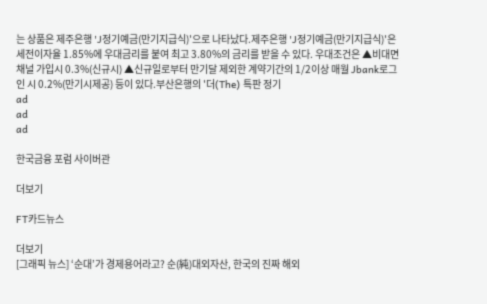는 상품은 제주은행 'J정기예금(만기지급식)'으로 나타났다.제주은행 'J정기예금(만기지급식)'은 세전이자율 1.85%에 우대금리를 붙여 최고 3.80%의 금리를 받을 수 있다. 우대조건은 ▲비대면 채널 가입시 0.3%(신규시) ▲신규일로부터 만기달 제외한 계약기간의 1/2이상 매월 Jbank로그인 시 0.2%(만기시제공) 등이 있다.부산은행의 '더(The) 특판 정기
ad
ad
ad

한국금융 포럼 사이버관

더보기

FT카드뉴스

더보기
[그래픽 뉴스] ‘순대’가 경제용어라고? 순(純)대외자산, 한국의 진짜 해외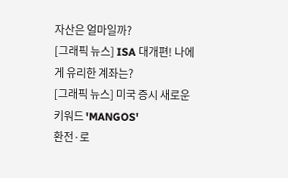자산은 얼마일까?
[그래픽 뉴스] ISA 대개편! 나에게 유리한 계좌는?
[그래픽 뉴스] 미국 증시 새로운 키워드 'MANGOS'
환전·로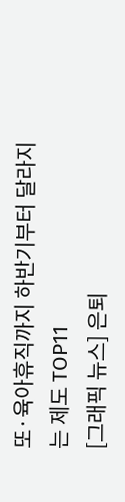또·육아휴직까지 하반기부터 달라지는 제도 TOP11
[그래픽 뉴스] 은퇴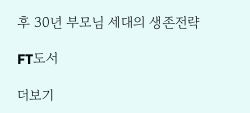후 30년 부모님 세대의 생존전략

FT도서

더보기